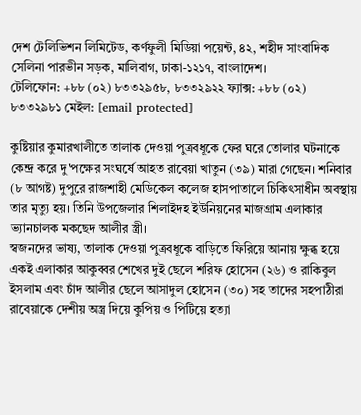দেশ টেলিভিশন লিমিটেড, কর্ণফুলী মিডিয়া পয়েন্ট, ৪২, শহীদ সাংবাদিক সেলিনা পারভীন সড়ক, মালিবাগ, ঢাকা-১২১৭, বাংলাদেশ।
টেলিফোন: +৮৮ (০২) ৮৩৩২৯৫৮, ৮৩৩২৯২২ ফ্যাক্স: +৮৮ (০২) ৮৩৩২৯৮১ মেইল: [email protected]

কুষ্টিয়ার কুমারখালীতে তালাক দেওয়া পুত্রবধূকে ফের ঘরে তোলার ঘটনাকে কেন্দ্র করে দু'পক্ষের সংঘর্ষে আহত রাবেয়া খাতুন (৩৯) মারা গেছেন। শনিবার (৮ আগষ্ট) দুপুরে রাজশাহী মেডিকেল কলেজ হাসপাতালে চিকিৎসাধীন অবস্থায় তার মৃত্যু হয়। তিনি উপজেলার শিলাইদহ ইউনিয়নের মাজগ্রাম এলাকার ভ্যানচালক মকছেদ আলীর স্ত্রী।
স্বজনদের ভাষ্য, তালাক দেওয়া পুত্রবধূকে বাড়িতে ফিরিয়ে আনায় ক্ষুব্ধ হয়ে একই এলাকার আকুব্বর শেখের দুই ছেলে শরিফ হোসেন (২৬) ও রাকিবুল ইসলাম এবং চাঁদ আলীর ছেলে আসাদুল হোসেন (৩০) সহ তাদের সহপাঠীরা রাবেয়াকে দেশীয় অস্ত্র দিয়ে কুপিয় ও পিটিয়ে হত্যা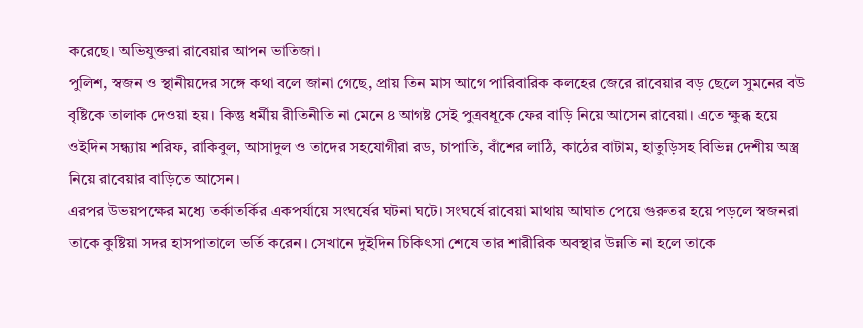করেছে। অভিযুক্তরা রাবেয়ার আপন ভাতিজা।
পুলিশ, স্বজন ও স্থানীয়দের সঙ্গে কথা বলে জানা গেছে, প্রায় তিন মাস আগে পারিবারিক কলহের জেরে রাবেয়ার বড় ছেলে সুমনের বউ বৃষ্টিকে তালাক দেওয়া হয়। কিন্তু ধর্মীয় রীতিনীতি না মেনে ৪ আগষ্ট সেই পুত্রবধূকে ফের বাড়ি নিয়ে আসেন রাবেয়া। এতে ক্ষুব্ধ হয়ে ওইদিন সন্ধ্যায় শরিফ, রাকিবুল, আসাদুল ও তাদের সহযোগীরা রড, চাপাতি, বাঁশের লাঠি, কাঠের বাটাম, হাতুড়িসহ বিভিন্ন দেশীয় অস্ত্র নিয়ে রাবেয়ার বাড়িতে আসেন।
এরপর উভয়পক্ষের মধ্যে তর্কাতর্কির একপর্যায়ে সংঘর্ষের ঘটনা ঘটে। সংঘর্ষে রাবেয়া মাথায় আঘাত পেয়ে গুরুতর হয়ে পড়লে স্বজনরা তাকে কুষ্টিয়া সদর হাসপাতালে ভর্তি করেন। সেখানে দুইদিন চিকিৎসা শেষে তার শারীরিক অবস্থার উন্নতি না হলে তাকে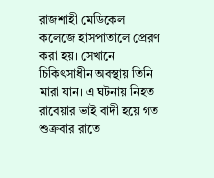রাজশাহী মেডিকেল কলেজে হাসপাতালে প্রেরণ করা হয়। সেখানে চিকিৎসাধীন অবস্থায় তিনি মারা যান। এ ঘটনায় নিহত রাবেয়ার ভাই বাদী হয়ে গত শুক্রবার রাতে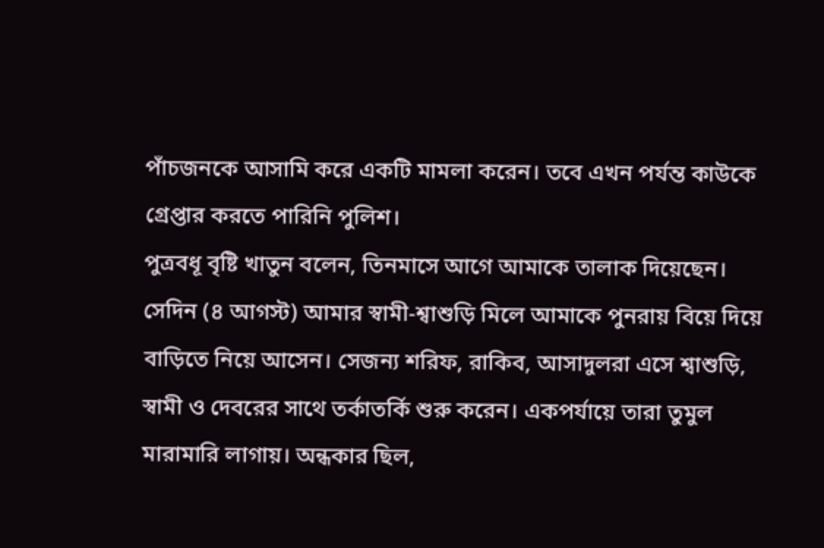পাঁচজনকে আসামি করে একটি মামলা করেন। তবে এখন পর্যন্ত কাউকে গ্রেপ্তার করতে পারিনি পুলিশ।
পুত্রবধূ বৃষ্টি খাতুন বলেন, তিনমাসে আগে আমাকে তালাক দিয়েছেন। সেদিন (৪ আগস্ট) আমার স্বামী-শ্বাশুড়ি মিলে আমাকে পুনরায় বিয়ে দিয়ে বাড়িতে নিয়ে আসেন। সেজন্য শরিফ, রাকিব, আসাদুলরা এসে শ্বাশুড়ি, স্বামী ও দেবরের সাথে তর্কাতর্কি শুরু করেন। একপর্যায়ে তারা তুমুল মারামারি লাগায়। অন্ধকার ছিল,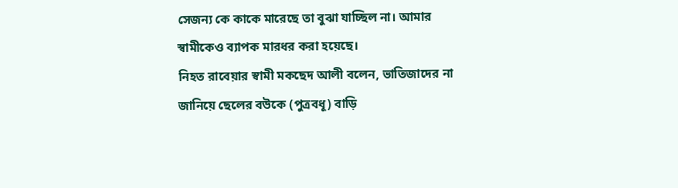সেজন্য কে কাকে মারেছে তা বুঝা যাচ্ছিল না। আমার স্বামীকেও ব্যাপক মারধর করা হয়েছে।
নিহত রাবেয়ার স্বামী মকছেদ আলী বলেন, ভাতিজাদের না জানিয়ে ছেলের বউকে (পুত্রবধূ) বাড়ি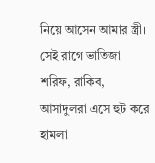নিয়ে আসেন আমার স্ত্রী। সেই রাগে ভাতিজা শরিফ, রাকিব, আসাদুলরা এসে হুট করে হামলা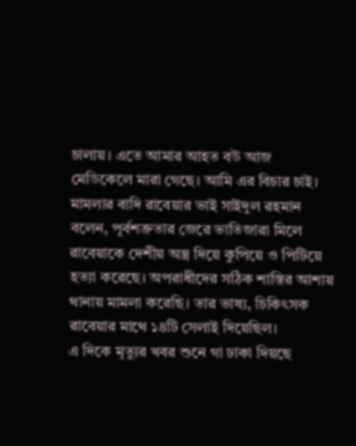চালায়। এতে আমার আহত বউ আজ মেডিকেলে মারা গেছে। আমি এর বিচার চাই।
মামলার বাদি রাবেয়ার ভাই সাইদুল রহমান বলেন, পূর্বশত্রুতার জেরে ভাতিজারা মিলে রাবেয়াকে দেশীয় অস্ত্র দিয়ে কুপিয়ে ও পিটিয়ে হত্যা করেছে। অপরাধীদের সঠিক শাস্তির আশায় থানায় মামলা করেছি। তার ভাষ্য, চিকিৎসক রাবেয়ার মাথে ১৪টি সেলাই দিয়েছিল।
এ দিকে মৃত্যুর খবর শুনে গা ঢাকা দিয়ছে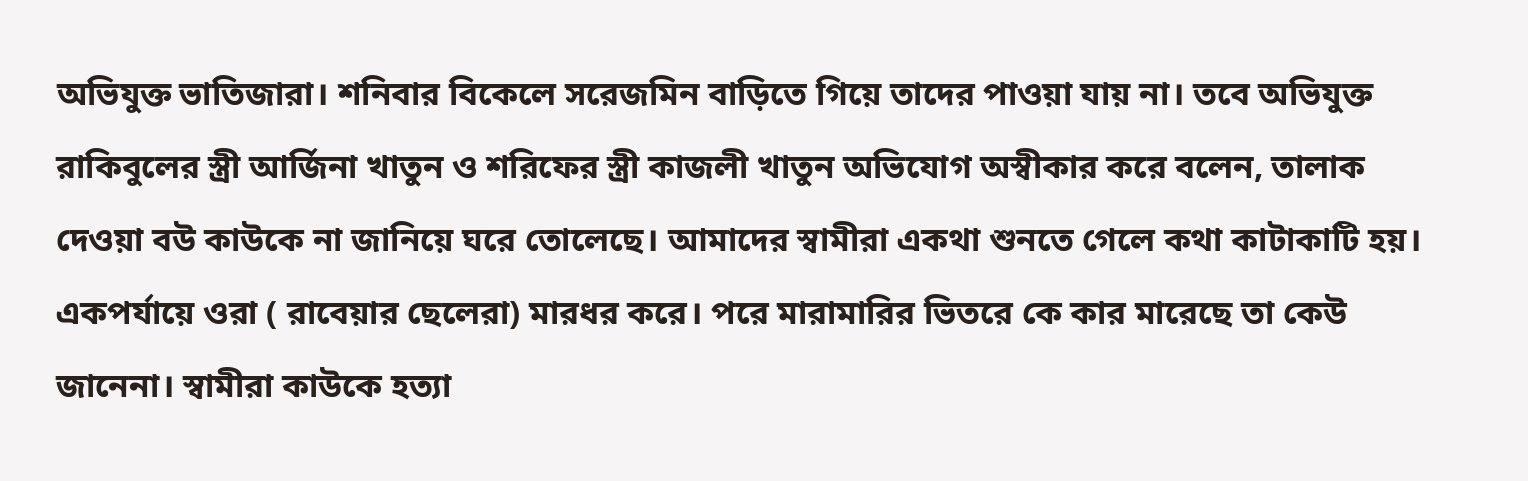অভিযুক্ত ভাতিজারা। শনিবার বিকেলে সরেজমিন বাড়িতে গিয়ে তাদের পাওয়া যায় না। তবে অভিযুক্ত রাকিবুলের স্ত্রী আর্জিনা খাতুন ও শরিফের স্ত্রী কাজলী খাতুন অভিযোগ অস্বীকার করে বলেন, তালাক দেওয়া বউ কাউকে না জানিয়ে ঘরে তোলেছে। আমাদের স্বামীরা একথা শুনতে গেলে কথা কাটাকাটি হয়। একপর্যায়ে ওরা ( রাবেয়ার ছেলেরা) মারধর করে। পরে মারামারির ভিতরে কে কার মারেছে তা কেউ জানেনা। স্বামীরা কাউকে হত্যা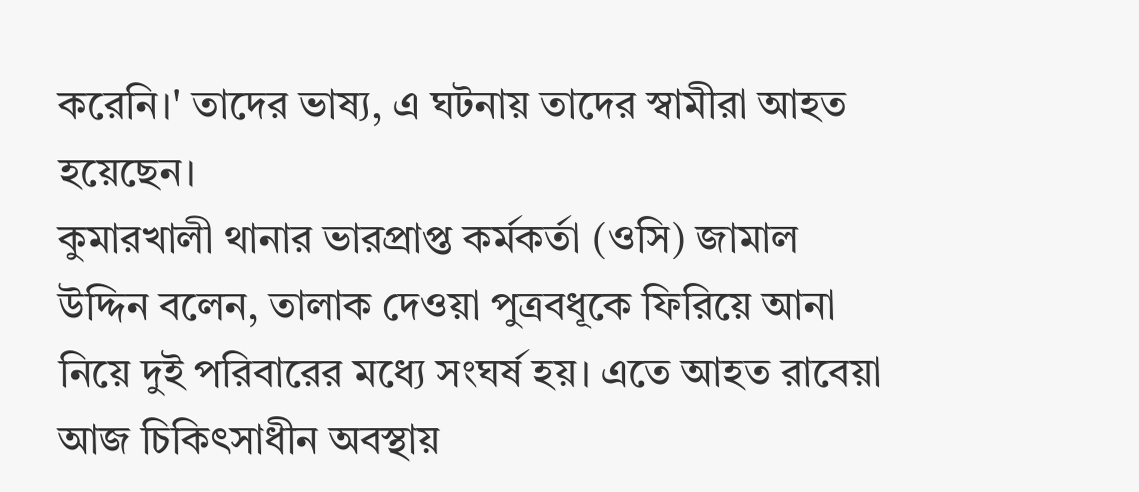করেনি।' তাদের ভাষ্য, এ ঘটনায় তাদের স্বামীরা আহত হয়েছেন।
কুমারখালী থানার ভারপ্রাপ্ত কর্মকর্তা (ওসি) জামাল উদ্দিন বলেন, তালাক দেওয়া পুত্রবধূকে ফিরিয়ে আনা নিয়ে দুই পরিবারের মধ্যে সংঘর্ষ হয়। এতে আহত রাবেয়া আজ চিকিৎসাধীন অবস্থায়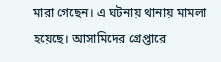মারা গেছেন। এ ঘটনায় থানায় মামলা হয়েছে। আসামিদের গ্রেপ্তারে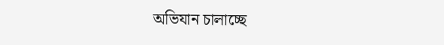অভিযান চালাচ্ছে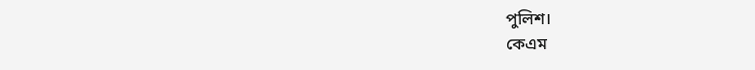পুলিশ।
কেএম